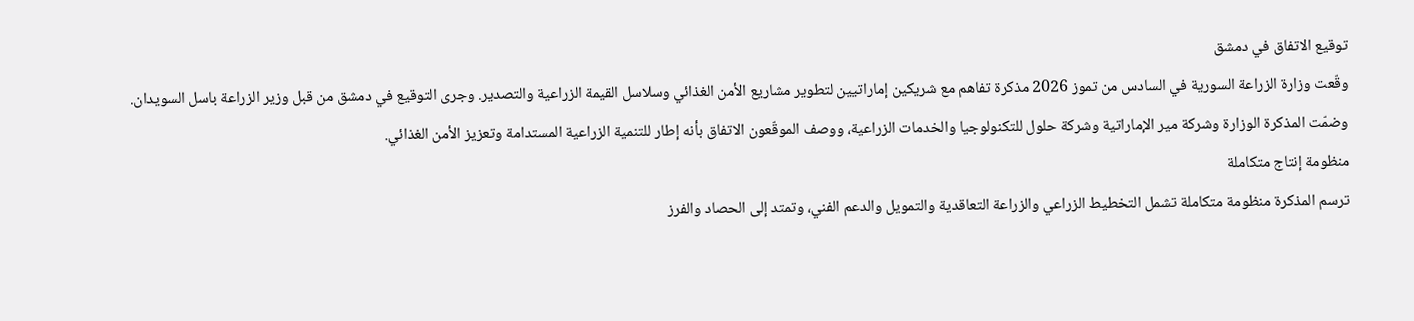توقيع الاتفاق في دمشق
وقّعت وزارة الزراعة السورية في السادس من تموز 2026 مذكرة تفاهم مع شريكين إماراتيين لتطوير مشاريع الأمن الغذائي وسلاسل القيمة الزراعية والتصدير. وجرى التوقيع في دمشق من قبل وزير الزراعة باسل السويدان.
وضمّت المذكرة الوزارة وشركة مير الإماراتية وشركة حلول للتكنولوجيا والخدمات الزراعية، ووصف الموقّعون الاتفاق بأنه إطار للتنمية الزراعية المستدامة وتعزيز الأمن الغذائي.
منظومة إنتاج متكاملة
ترسم المذكرة منظومة متكاملة تشمل التخطيط الزراعي والزراعة التعاقدية والتمويل والدعم الفني، وتمتد إلى الحصاد والفرز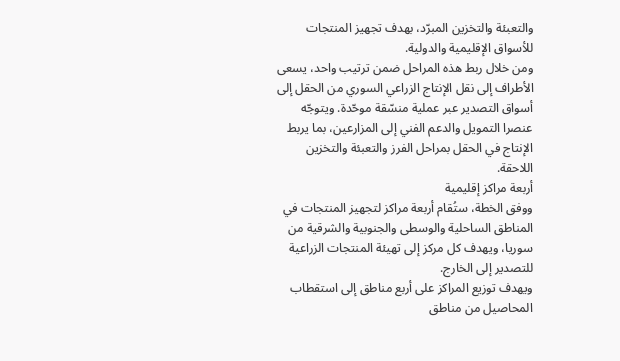والتعبئة والتخزين المبرّد، بهدف تجهيز المنتجات للأسواق الإقليمية والدولية.
ومن خلال ربط هذه المراحل ضمن ترتيب واحد، يسعى الأطراف إلى نقل الإنتاج الزراعي السوري من الحقل إلى أسواق التصدير عبر عملية منسّقة موحّدة. ويتوجّه عنصرا التمويل والدعم الفني إلى المزارعين، بما يربط الإنتاج في الحقل بمراحل الفرز والتعبئة والتخزين اللاحقة.
أربعة مراكز إقليمية
ووفق الخطة، ستُقام أربعة مراكز لتجهيز المنتجات في المناطق الساحلية والوسطى والجنوبية والشرقية من سوريا، ويهدف كل مركز إلى تهيئة المنتجات الزراعية للتصدير إلى الخارج.
ويهدف توزيع المراكز على أربع مناطق إلى استقطاب المحاصيل من مناطق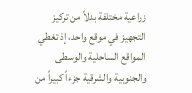زراعية مختلفة بدلاً من تركيز التجهيز في موقع واحد، إذ تغطي المواقع الساحلية والوسطى والجنوبية والشرقية جزءاً كبيراً من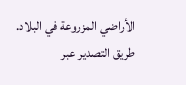الأراضي المزروعة في البلاد.
طريق التصدير عبر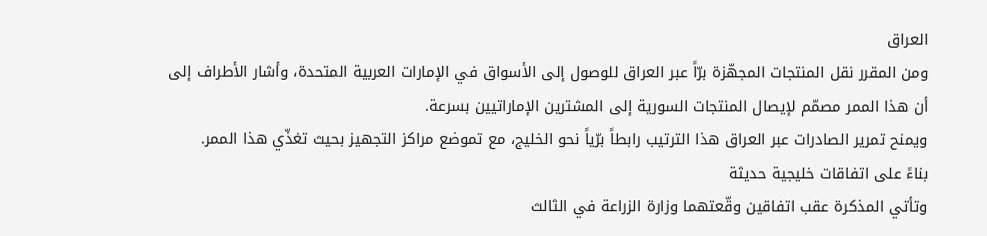العراق
ومن المقرر نقل المنتجات المجهّزة برّاً عبر العراق للوصول إلى الأسواق في الإمارات العربية المتحدة، وأشار الأطراف إلى أن هذا الممر مصمّم لإيصال المنتجات السورية إلى المشترين الإماراتيين بسرعة.
ويمنح تمرير الصادرات عبر العراق هذا الترتيب رابطاً برّياً نحو الخليج، مع تموضع مراكز التجهيز بحيث تغذّي هذا الممر.
بناءً على اتفاقات خليجية حديثة
وتأتي المذكرة عقب اتفاقين وقّعتهما وزارة الزراعة في الثالث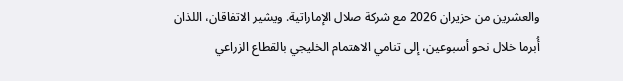والعشرين من حزيران 2026 مع شركة صلال الإماراتية. ويشير الاتفاقان، اللذان أُبرما خلال نحو أسبوعين، إلى تنامي الاهتمام الخليجي بالقطاع الزراعي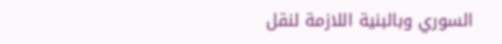السوري وبالبنية اللازمة لنقل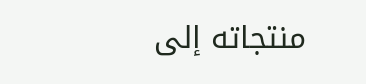منتجاته إلى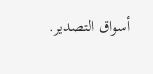أسواق التصدير.